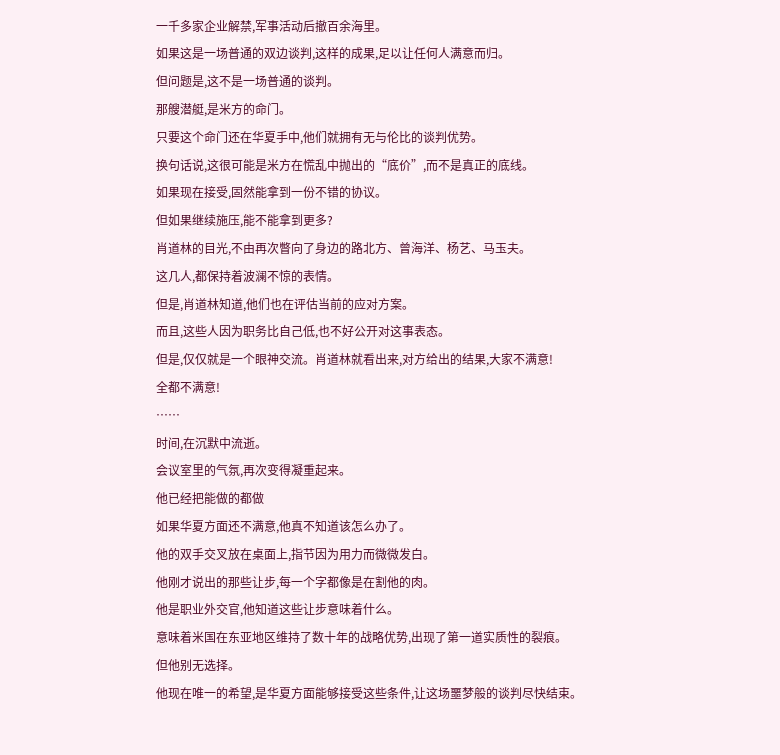一千多家企业解禁,军事活动后撤百余海里。
如果这是一场普通的双边谈判,这样的成果,足以让任何人满意而归。
但问题是,这不是一场普通的谈判。
那艘潜艇,是米方的命门。
只要这个命门还在华夏手中,他们就拥有无与伦比的谈判优势。
换句话说,这很可能是米方在慌乱中抛出的“底价”,而不是真正的底线。
如果现在接受,固然能拿到一份不错的协议。
但如果继续施压,能不能拿到更多?
肖道林的目光,不由再次瞥向了身边的路北方、曾海洋、杨艺、马玉夫。
这几人,都保持着波澜不惊的表情。
但是,肖道林知道,他们也在评估当前的应对方案。
而且,这些人因为职务比自己低,也不好公开对这事表态。
但是,仅仅就是一个眼神交流。肖道林就看出来,对方给出的结果,大家不满意!
全都不满意!
……
时间,在沉默中流逝。
会议室里的气氛,再次变得凝重起来。
他已经把能做的都做
如果华夏方面还不满意,他真不知道该怎么办了。
他的双手交叉放在桌面上,指节因为用力而微微发白。
他刚才说出的那些让步,每一个字都像是在割他的肉。
他是职业外交官,他知道这些让步意味着什么。
意味着米国在东亚地区维持了数十年的战略优势,出现了第一道实质性的裂痕。
但他别无选择。
他现在唯一的希望,是华夏方面能够接受这些条件,让这场噩梦般的谈判尽快结束。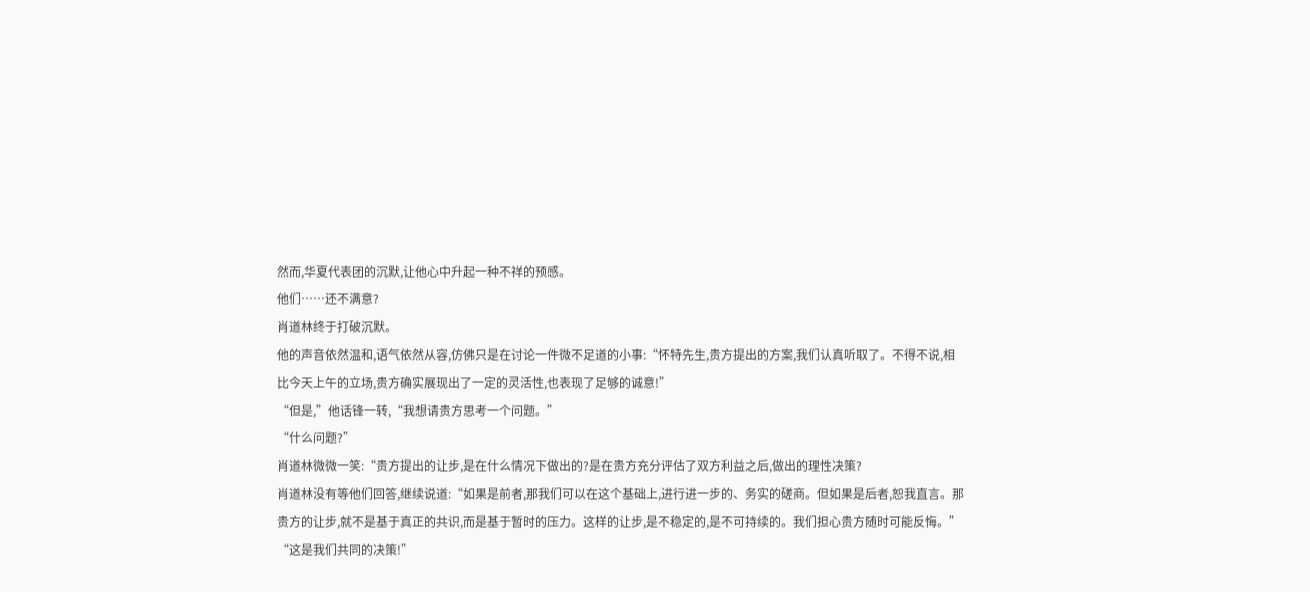然而,华夏代表团的沉默,让他心中升起一种不祥的预感。
他们……还不满意?
肖道林终于打破沉默。
他的声音依然温和,语气依然从容,仿佛只是在讨论一件微不足道的小事:“怀特先生,贵方提出的方案,我们认真听取了。不得不说,相比今天上午的立场,贵方确实展现出了一定的灵活性,也表现了足够的诚意!”
“但是,”他话锋一转,“我想请贵方思考一个问题。”
“什么问题?”
肖道林微微一笑:“贵方提出的让步,是在什么情况下做出的?是在贵方充分评估了双方利益之后,做出的理性决策?
肖道林没有等他们回答,继续说道:“如果是前者,那我们可以在这个基础上,进行进一步的、务实的磋商。但如果是后者,恕我直言。那贵方的让步,就不是基于真正的共识,而是基于暂时的压力。这样的让步,是不稳定的,是不可持续的。我们担心贵方随时可能反悔。”
“这是我们共同的决策!”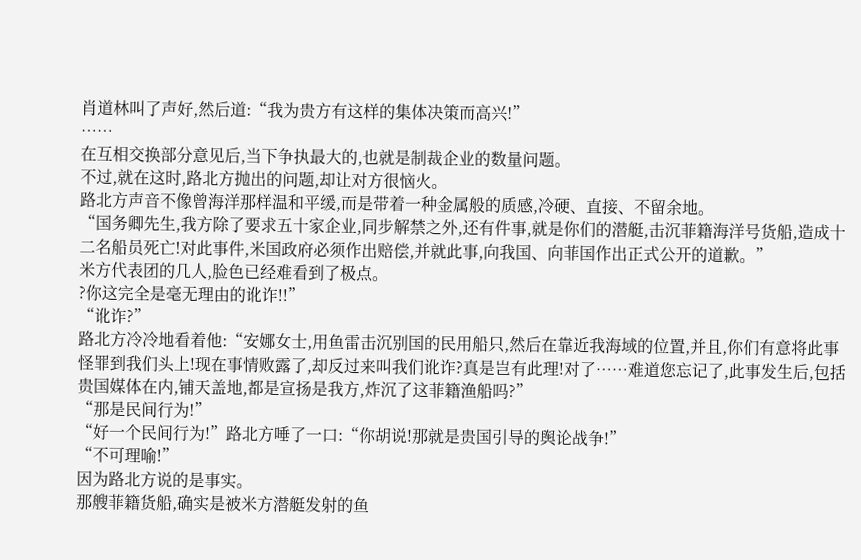肖道林叫了声好,然后道:“我为贵方有这样的集体决策而高兴!”
……
在互相交换部分意见后,当下争执最大的,也就是制裁企业的数量问题。
不过,就在这时,路北方抛出的问题,却让对方很恼火。
路北方声音不像曾海洋那样温和平缓,而是带着一种金属般的质感,冷硬、直接、不留余地。
“国务卿先生,我方除了要求五十家企业,同步解禁之外,还有件事,就是你们的潜艇,击沉菲籍海洋号货船,造成十二名船员死亡!对此事件,米国政府必须作出赔偿,并就此事,向我国、向菲国作出正式公开的道歉。”
米方代表团的几人,脸色已经难看到了极点。
?你这完全是毫无理由的讹诈!!”
“讹诈?”
路北方冷冷地看着他:“安娜女士,用鱼雷击沉别国的民用船只,然后在靠近我海域的位置,并且,你们有意将此事怪罪到我们头上!现在事情败露了,却反过来叫我们讹诈?真是岂有此理!对了……难道您忘记了,此事发生后,包括贵国媒体在内,铺天盖地,都是宣扬是我方,炸沉了这菲籍渔船吗?”
“那是民间行为!”
“好一个民间行为!”路北方唾了一口:“你胡说!那就是贵国引导的舆论战争!”
“不可理喻!”
因为路北方说的是事实。
那艘菲籍货船,确实是被米方潜艇发射的鱼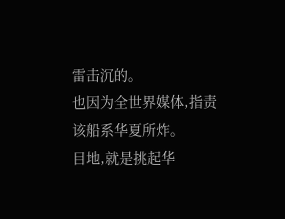雷击沉的。
也因为全世界媒体,指责该船系华夏所炸。
目地,就是挑起华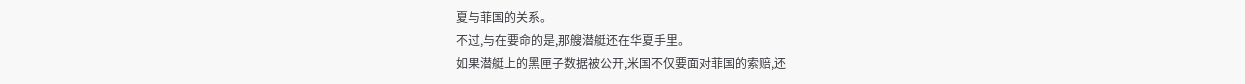夏与菲国的关系。
不过,与在要命的是,那艘潜艇还在华夏手里。
如果潜艇上的黑匣子数据被公开,米国不仅要面对菲国的索赔,还